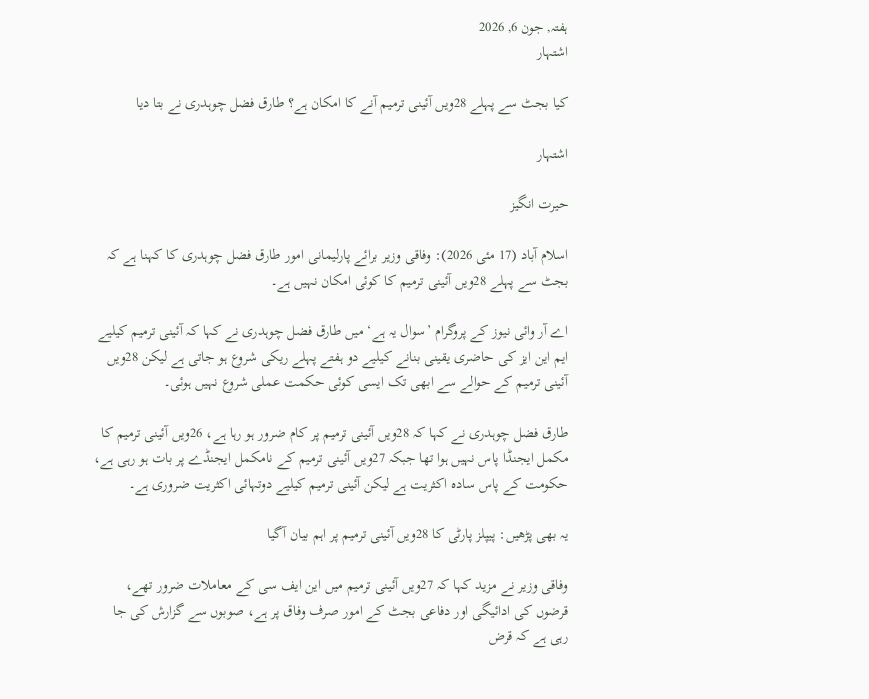ہفتہ, جون 6, 2026
اشتہار

کیا بجٹ سے پہلے 28ویں آئینی ترمیم آنے کا امکان ہے؟ طارق فضل چوہدری نے بتا دیا

اشتہار

حیرت انگیز

اسلام آباد (17 مئی 2026): وفاقی وزیر برائے پارلیمانی امور طارق فضل چوہدری کا کہنا ہے کہ بجٹ سے پہلے 28ویں آئینی ترمیم کا کوئی امکان نہیں ہے۔

اے آر وائی نیوز کے پروگرام ’سوال یہ ہے‘ میں طارق فضل چوہدری نے کہا کہ آئینی ترمیم کیلیے ایم این ایز کی حاضری یقینی بنانے کیلیے دو ہفتے پہلے ریکی شروع ہو جاتی ہے لیکن 28ویں آئینی ترمیم کے حوالے سے ابھی تک ایسی کوئی حکمت عملی شروع نہیں ہوئی۔

طارق فضل چوہدری نے کہا کہ 28ویں آئینی ترمیم پر کام ضرور ہو رہا ہے، 26ویں آئینی ترمیم کا مکمل ایجنڈا پاس نہیں ہوا تھا جبکہ 27ویں آئینی ترمیم کے نامکمل ایجنڈے پر بات ہو رہی ہے، حکومت کے پاس سادہ اکثریت ہے لیکن آئینی ترمیم کیلیے دوتہائی اکثریت ضروری ہے۔

یہ بھی پڑھیں: پیپلز پارٹی کا 28ویں آئینی ترمیم پر اہم بیان آگیا

وفاقی وزیر نے مزید کہا کہ 27ویں آئینی ترمیم میں این ایف سی کے معاملات ضرور تھے، قرضوں کی ادائیگی اور دفاعی بجٹ کے امور صرف وفاق پر ہے، صوبوں سے گزارش کی جا رہی ہے کہ قرض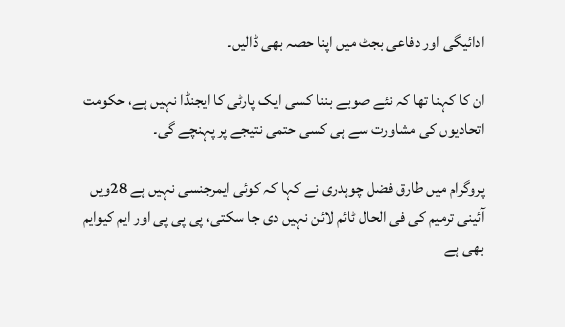ادائیگی اور دفاعی بجٹ میں اپنا حصہ بھی ڈالیں۔

ان کا کہنا تھا کہ نئے صوبے بننا کسی ایک پارٹی کا ایجنڈا نہیں ہے، حکومت اتحادیوں کی مشاورت سے ہی کسی حتمی نتیجے پر پہنچے گی۔

پروگرام میں طارق فضل چوہدری نے کہا کہ کوئی ایمرجنسی نہیں ہے 28ویں آئینی ترمیم کی فی الحال ٹائم لائن نہیں دی جا سکتی، پی پی پی اور ایم کیوایم بھی ہے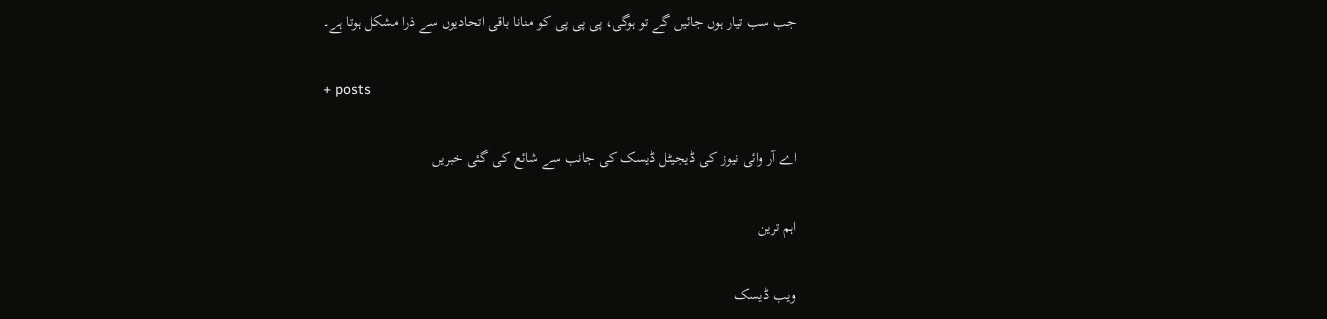جب سب تیار ہوں جائیں گے تو ہوگی، پی پی پی کو منانا باقی اتحادیوں سے ذرا مشکل ہوتا ہے۔

+ posts

اے آر وائی نیوز کی ڈیجیٹل ڈیسک کی جانب سے شائع کی گئی خبریں

اہم ترین

ویب ڈیسک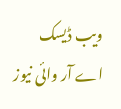ویب ڈیسک
اے آر وائی نیوز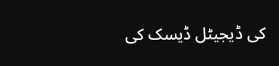کی ڈیجیٹل ڈیسک کی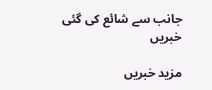جانب سے شائع کی گئی خبریں

مزید خبریں